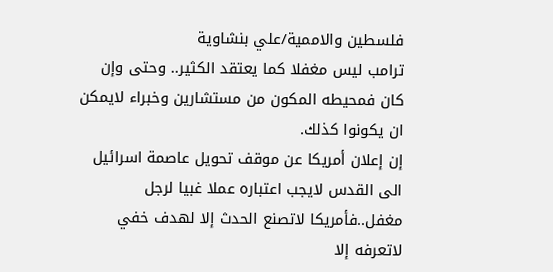فلسطين والاممية/علي بنشاوية
ترامب ليس مغفلا كما يعتقد الكثير.. وحتى وإن كان فمحيطه المكون من مستشارين وخبراء لايمكن ان يكونوا كذلك.
إن إعلان أمريكا عن موقف تحويل عاصمة اسرائيل الى القدس لايجب اعتباره عملا غبيا لرجل مغفل..فأمريكا لاتصنع الحدث إلا لهدف خفي لاتعرفه إلا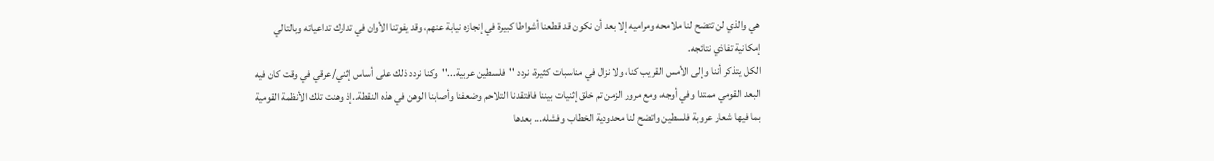هي والذي لن تتضح لنا ملامحه ومراميه إلا بعد أن نكون قد قطعنا أشواطا كبيرة في إنجازه نيابة عنهم، وقد يفوتنا الأوان في تدارك تداعياته وبالتالي إمكانية تفاذي نتائجه.
الكل يتذكر أننا وإلى الأمس القريب كنا، ولا نزال في مناسبات كثيرة، نردد ''فلسطين عربية...''وكنا نردد ذلك على أساس إثني/عرقي في وقت كان فيه البعد القومي ممتدا وفي أوجه، ومع مرور الزمن تم خلق إثنيات بيننا فافتقدنا التلاحم وضعفنا وأصابنا الوهن في هذه النقطة..إذ وهنت تلك الأنظمة القومية بما فيها شعار عروبة فلسطين واتضح لنا محدودية الخطاب وفشله... بعدها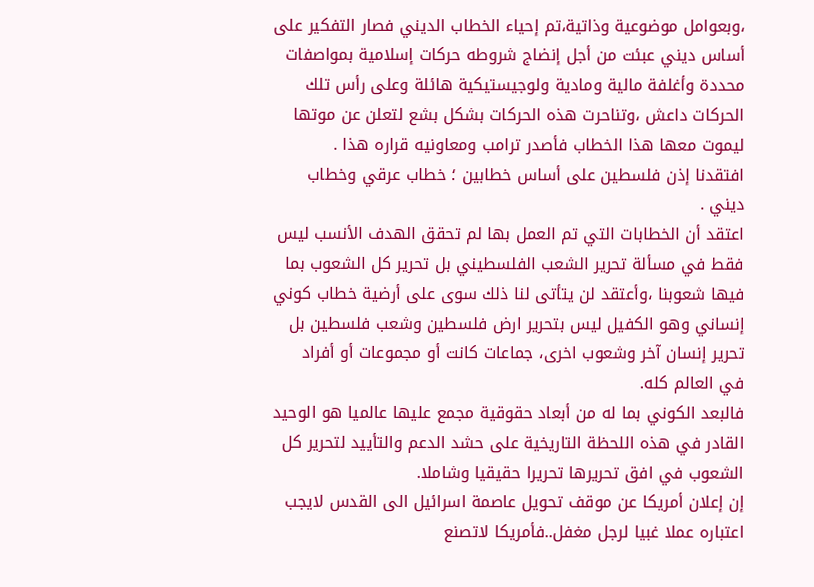،وبعوامل موضوعية وذاتية،تم إحياء الخطاب الديني فصار التفكير على أساس ديني عبئت من أجل إنضاج شروطه حركات إسلامية بمواصفات محددة وأغلفة مالية ومادية ولوجيستيكية هائلة وعلى رأس تلك الحركات داعش ،وتناحرت هذه الحركات بشكل بشع لتعلن عن موتها ليموت معها هذا الخطاب فأصدر ترامب ومعاونيه قراره هذا .
افتقدنا إذن فلسطين على أساس خطابين ؛ خطاب عرقي وخطاب ديني .
اعتقد أن الخطابات التي تم العمل بها لم تحقق الهدف الأنسب ليس فقط في مسألة تحرير الشعب الفلسطيني بل تحرير كل الشعوب بما فيها شعوبنا ،وأعتقد لن يتأتى لنا ذلك سوى على أرضية خطاب كوني إنساني وهو الكفيل ليس بتحرير ارض فلسطين وشعب فلسطين بل تحرير إنسان آخر وشعوب اخرى، جماعات كانت أو مجموعات أو أفراد في العالم كله.
فالبعد الكوني بما له من أبعاد حقوقية مجمع عليها عالميا هو الوحيد القادر في هذه اللحظة التاريخية على حشد الدعم والتأييد لتحرير كل الشعوب في افق تحريرها تحريرا حقيقيا وشاملا.
إن إعلان أمريكا عن موقف تحويل عاصمة اسرائيل الى القدس لايجب اعتباره عملا غبيا لرجل مغفل..فأمريكا لاتصنع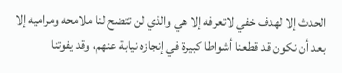الحدث إلا لهدف خفي لاتعرفه إلا هي والذي لن تتضح لنا ملامحه ومراميه إلا بعد أن نكون قد قطعنا أشواطا كبيرة في إنجازه نيابة عنهم، وقد يفوتنا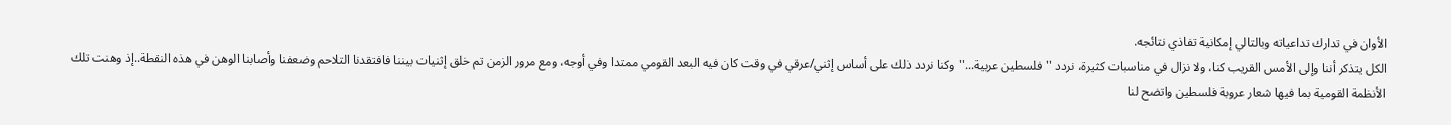الأوان في تدارك تداعياته وبالتالي إمكانية تفاذي نتائجه.
الكل يتذكر أننا وإلى الأمس القريب كنا، ولا نزال في مناسبات كثيرة، نردد ''فلسطين عربية...''وكنا نردد ذلك على أساس إثني/عرقي في وقت كان فيه البعد القومي ممتدا وفي أوجه، ومع مرور الزمن تم خلق إثنيات بيننا فافتقدنا التلاحم وضعفنا وأصابنا الوهن في هذه النقطة..إذ وهنت تلك الأنظمة القومية بما فيها شعار عروبة فلسطين واتضح لنا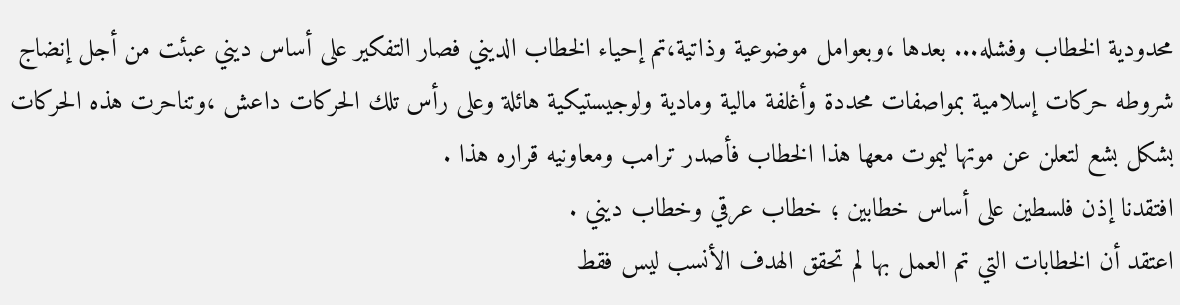محدودية الخطاب وفشله... بعدها ،وبعوامل موضوعية وذاتية،تم إحياء الخطاب الديني فصار التفكير على أساس ديني عبئت من أجل إنضاج شروطه حركات إسلامية بمواصفات محددة وأغلفة مالية ومادية ولوجيستيكية هائلة وعلى رأس تلك الحركات داعش ،وتناحرت هذه الحركات بشكل بشع لتعلن عن موتها ليموت معها هذا الخطاب فأصدر ترامب ومعاونيه قراره هذا .
افتقدنا إذن فلسطين على أساس خطابين ؛ خطاب عرقي وخطاب ديني .
اعتقد أن الخطابات التي تم العمل بها لم تحقق الهدف الأنسب ليس فقط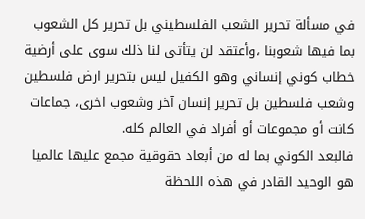في مسألة تحرير الشعب الفلسطيني بل تحرير كل الشعوب بما فيها شعوبنا ،وأعتقد لن يتأتى لنا ذلك سوى على أرضية خطاب كوني إنساني وهو الكفيل ليس بتحرير ارض فلسطين وشعب فلسطين بل تحرير إنسان آخر وشعوب اخرى، جماعات كانت أو مجموعات أو أفراد في العالم كله.
فالبعد الكوني بما له من أبعاد حقوقية مجمع عليها عالميا هو الوحيد القادر في هذه اللحظة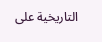التاريخية على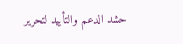حشد الدعم والتأييد لتحرير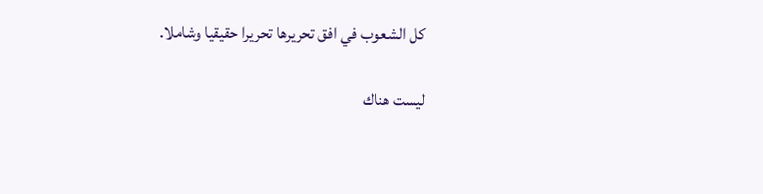كل الشعوب في افق تحريرها تحريرا حقيقيا وشاملا.

ليست هناك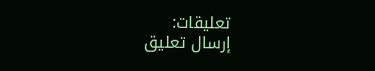تعليقات:
إرسال تعليق